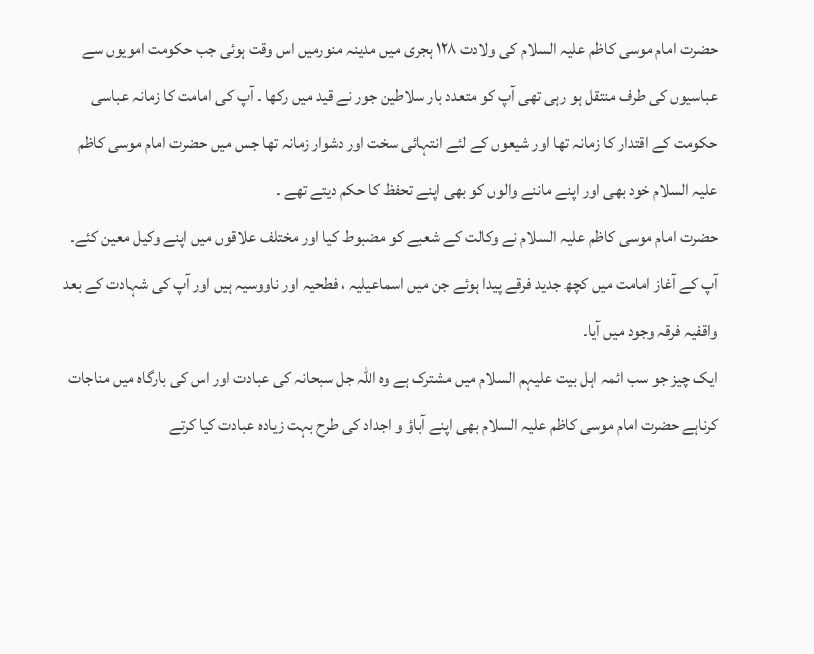حضرت امام موسی کاظم علیہ السلام کی ولادت ۱۲۸ ہجری میں مدینہ منورمیں اس وقت ہوئی جب حکومت امویوں سے عباسیوں کی طرف منتقل ہو رہی تھی آپ کو متعدد بار سلاطین جور نے قید میں رکھا ۔ آپ کی امامت کا زمانہ عباسی حکومت کے اقتدار کا زمانہ تھا اور شیعوں کے لئے انتہائی سخت اور دشوار زمانہ تھا جس میں حضرت امام موسی کاظم علیہ السلام خود بھی اور اپنے ماننے والوں کو بھی اپنے تحفظ کا حکم دیتے تھے ۔
حضرت امام موسی کاظم علیہ السلام نے وکالت کے شعبے کو مضبوط کیا اور مختلف علاقوں میں اپنے وکیل معین کئے۔ آپ کے آغاز امامت میں کچھ جدید فرقے پیدا ہوئے جن میں اسماعیلیہ ، فطحیہ اور ناووسیہ ہیں اور آپ کی شہادت کے بعد واقفیہ فرقہ وجود میں آیا۔
ایک چیز جو سب ائمہ اہل بیت علیہم السلام میں مشترک ہے وہ اللہ جل سبحانہ کی عبادت اور اس کی بارگاہ میں مناجات کرناہے حضرت امام موسی کاظم علیہ السلام بھی اپنے آباؤ و اجداد کی طرح بہت زیادہ عبادت کیا کرتے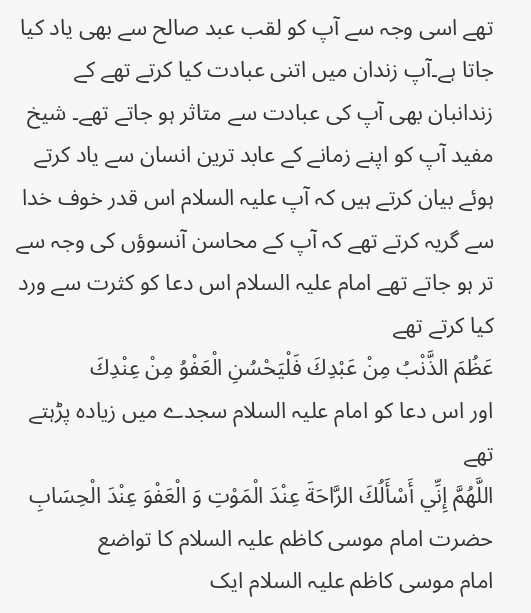تھے اسی وجہ سے آپ کو لقب عبد صالح سے بھی یاد کیا جاتا ہے۔آپ زندان میں اتنی عبادت کیا کرتے تھے کے زندانبان بھی آپ کی عبادت سے متاثر ہو جاتے تھے۔ شیخ مفید آپ کو اپنے زمانے کے عابد ترین انسان سے یاد کرتے ہوئے بیان کرتے ہیں کہ آپ علیہ السلام اس قدر خوف خدا سے گریہ کرتے تھے کہ آپ کے محاسن آنسوؤں کی وجہ سے تر ہو جاتے تھے امام علیہ السلام اس دعا کو کثرت سے ورد کیا کرتے تھے
عَظُمَ الذَّنْبُ مِنْ عَبْدِكَ فَلْيَحْسُنِ الْعَفْوُ مِنْ عِنْدِكَ
اور اس دعا کو امام علیہ السلام سجدے میں زیادہ پڑہتے تھے
اللَّهُمَّ إِنِّي أَسْأَلُكَ الرَّاحَةَ عِنْدَ الْمَوْتِ وَ الْعَفْوَ عِنْدَ الْحِسَابِ
حضرت امام موسی کاظم علیہ السلام کا تواضع
امام موسی کاظم علیہ السلام ایک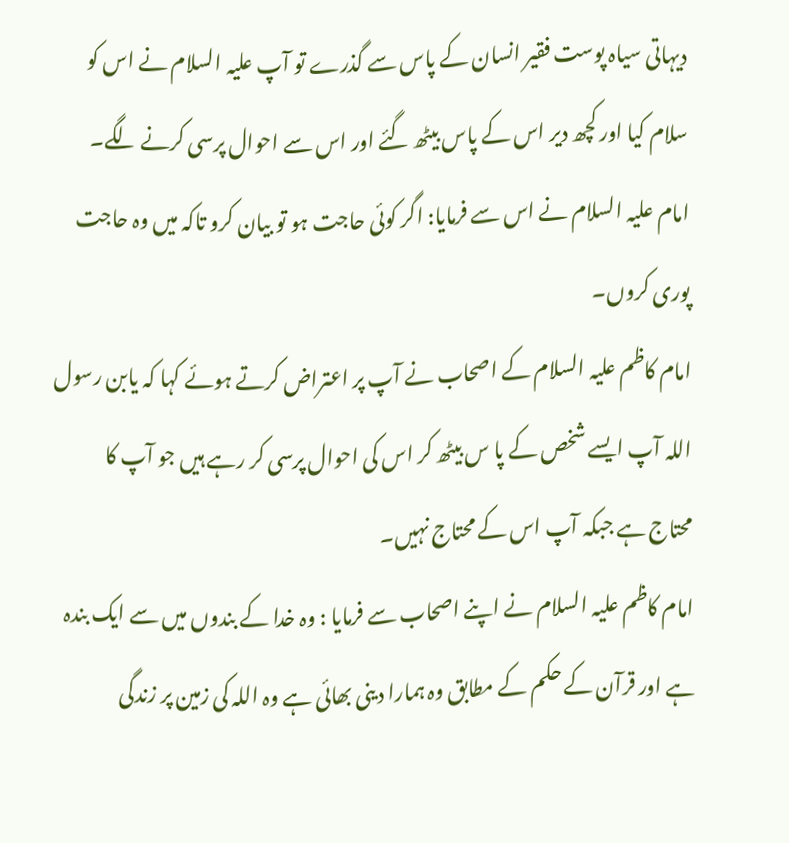دیہاتی سیاہ پوست فقیر انسان کے پاس سے گذرے تو آپ علیہ السلام نے اس کو سلام کیا اور کچھ دیر اس کے پاس بیٹھ گئے اور اس سے احوال پرسی کرنے لگے۔
امام علیہ السلام نے اس سے فرمایا: اگر کوئی حاجت ہو تو بیان کرو تاکہ میں وہ حاجت پوری کروں۔
امام کاظم علیہ السلام کے اصحاب نے آپ پر اعتراض کرتے ہوئے کہا کہ یابن رسول اللہ آپ ایسے شخص کے پا س بیٹھ کر اس کی احوال پرسی کر رہے ہیں جو آپ کا محتاج ہے جبکہ آپ اس کے محتاج نہیں۔
امام کاظم علیہ السلام نے اپنے اصحاب سے فرمایا : وہ خدا کے بندوں میں سے ایک بندہ ہے اور قرآن کے حکم کے مطابق وہ ہمارا دینی بھائی ہے وہ اللہ کی زمین پر زندگی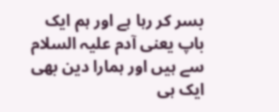بسر کر رہا ہے اور ہم ایک باپ یعنی آدم علیہ السلام سے ہیں اور ہمارا دین بھی ایک ہی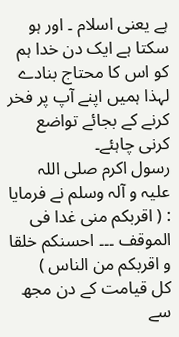ہے یعنی اسلام ۔ اور ہو سکتا ہے ایک دن خدا ہم کو اس کا محتاج بنادے لہذا ہمیں اپنے آپ پر فخر کرنے کے بجائے تواضع کرنی چاہئے۔
رسول اکرم صلی اللہ علیہ و آلہ وسلم نے فرمایا : ( اقربکم منی غدا فی الموقف ۔۔۔ احسنکم خلقا و اقربکم من الناس )
کل قیامت کے دن مجھ سے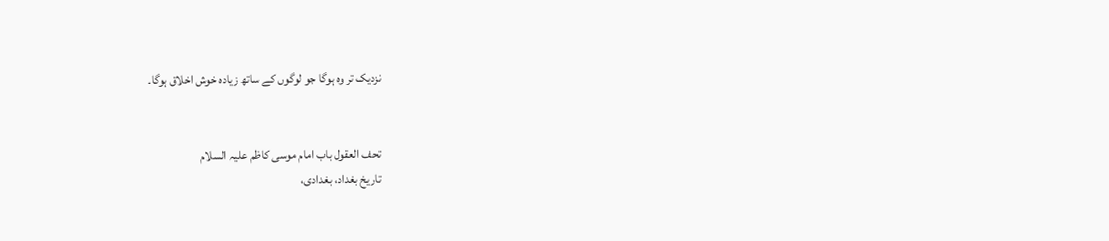نزدیک تر وہ ہوگا جو لوگوں کے ساتھ زیادہ خوش اخلاق ہوگا۔


تحف العقول باب امام موسی کاظم علیہ السلام
تاریخ بغداد، بغدادی،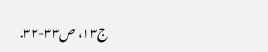ج۱۳، ص۳۳-۳۲.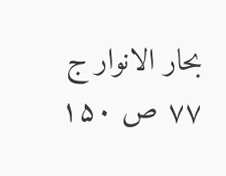بحار الانوار ج ۷۷ ص ۱۵۰